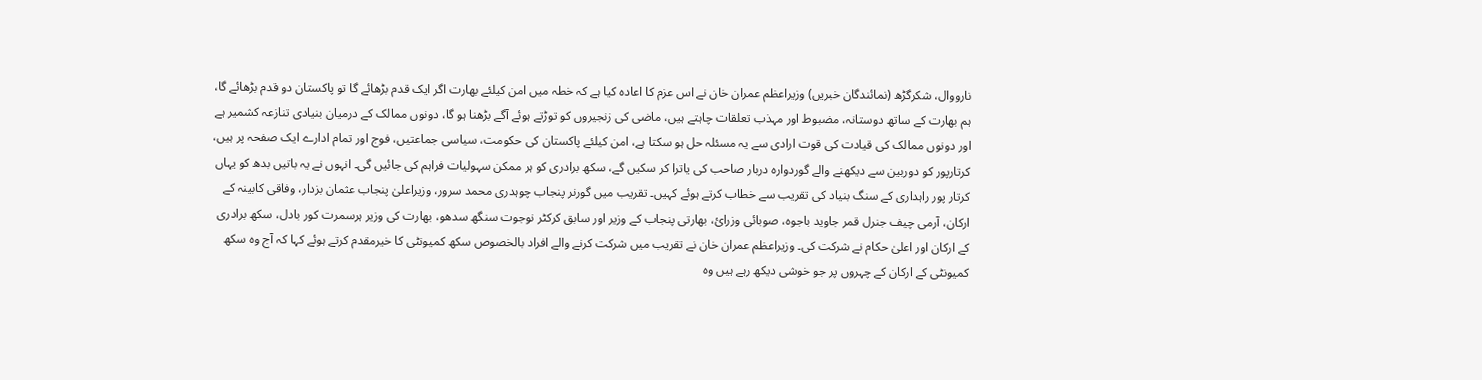نارووال، شکرگڑھ (نمائندگان خبریں) وزیراعظم عمران خان نے اس عزم کا اعادہ کیا ہے کہ خطہ میں امن کیلئے بھارت اگر ایک قدم بڑھائے گا تو پاکستان دو قدم بڑھائے گا، ہم بھارت کے ساتھ دوستانہ، مضبوط اور مہذب تعلقات چاہتے ہیں، ماضی کی زنجیروں کو توڑتے ہوئے آگے بڑھنا ہو گا، دونوں ممالک کے درمیان بنیادی تنازعہ کشمیر ہے اور دونوں ممالک کی قیادت کی قوت ارادی سے یہ مسئلہ حل ہو سکتا ہے، امن کیلئے پاکستان کی حکومت، سیاسی جماعتیں، فوج اور تمام ادارے ایک صفحہ پر ہیں، کرتارپور کو دوربین سے دیکھنے والے گوردوارہ دربار صاحب کی یاترا کر سکیں گے، سکھ برادری کو ہر ممکن سہولیات فراہم کی جائیں گی۔ انہوں نے یہ باتیں بدھ کو یہاں کرتار پور راہداری کے سنگ بنیاد کی تقریب سے خطاب کرتے ہوئے کہیں۔ تقریب میں گورنر پنجاب چوہدری محمد سرور، وزیراعلیٰ پنجاب عثمان بزدار، وفاقی کابینہ کے ارکان، آرمی چیف جنرل قمر جاوید باجوہ، صوبائی وزرائ، بھارتی پنجاب کے وزیر اور سابق کرکٹر نوجوت سنگھ سدھو، بھارت کی وزیر ہرسمرت کور بادل، سکھ برادری کے ارکان اور اعلیٰ حکام نے شرکت کی۔ وزیراعظم عمران خان نے تقریب میں شرکت کرنے والے افراد بالخصوص سکھ کمیونٹی کا خیرمقدم کرتے ہوئے کہا کہ آج وہ سکھ کمیونٹی کے ارکان کے چہروں پر جو خوشی دیکھ رہے ہیں وہ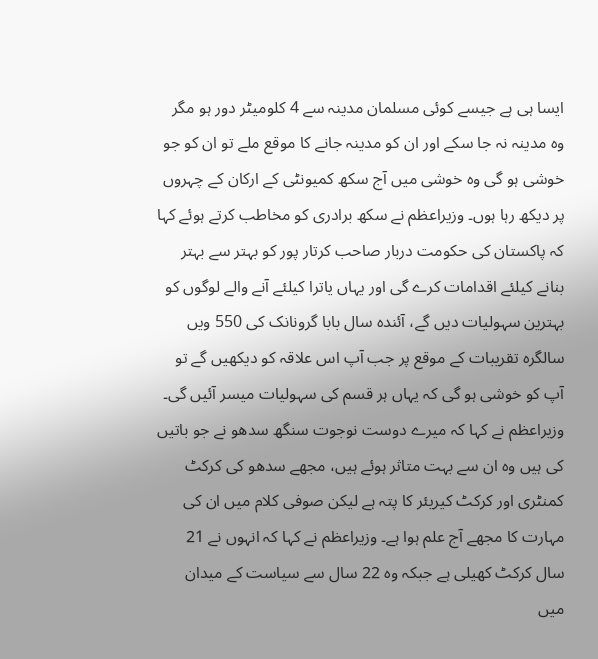ایسا ہی ہے جیسے کوئی مسلمان مدینہ سے 4 کلومیٹر دور ہو مگر وہ مدینہ نہ جا سکے اور ان کو مدینہ جانے کا موقع ملے تو ان کو جو خوشی ہو گی وہ خوشی میں آج سکھ کمیونٹی کے ارکان کے چہروں پر دیکھ رہا ہوں۔ وزیراعظم نے سکھ برادری کو مخاطب کرتے ہوئے کہا کہ پاکستان کی حکومت دربار صاحب کرتار پور کو بہتر سے بہتر بنانے کیلئے اقدامات کرے گی اور یہاں یاترا کیلئے آنے والے لوگوں کو بہترین سہولیات دیں گے، آئندہ سال بابا گرونانک کی 550 ویں سالگرہ تقریبات کے موقع پر جب آپ اس علاقہ کو دیکھیں گے تو آپ کو خوشی ہو گی کہ یہاں ہر قسم کی سہولیات میسر آئیں گی۔ وزیراعظم نے کہا کہ میرے دوست نوجوت سنگھ سدھو نے جو باتیں کی ہیں وہ ان سے بہت متاثر ہوئے ہیں، مجھے سدھو کی کرکٹ کمنٹری اور کرکٹ کیریئر کا پتہ ہے لیکن صوفی کلام میں ان کی مہارت کا مجھے آج علم ہوا ہے۔ وزیراعظم نے کہا کہ انہوں نے 21 سال کرکٹ کھیلی ہے جبکہ وہ 22 سال سے سیاست کے میدان میں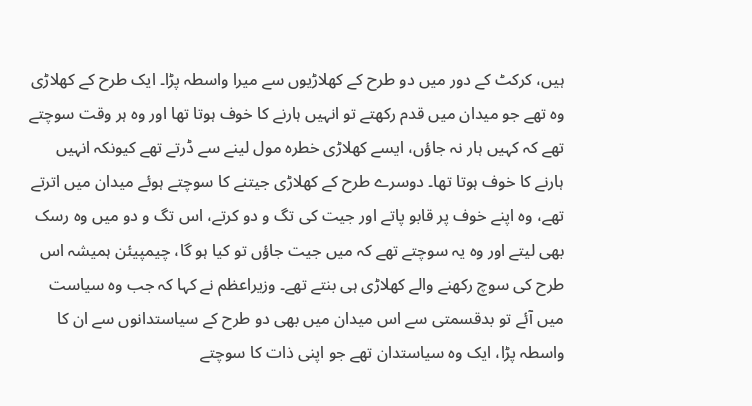ہیں، کرکٹ کے دور میں دو طرح کے کھلاڑیوں سے میرا واسطہ پڑا۔ ایک طرح کے کھلاڑی وہ تھے جو میدان میں قدم رکھتے تو انہیں ہارنے کا خوف ہوتا تھا اور وہ ہر وقت سوچتے تھے کہ کہیں ہار نہ جاؤں، ایسے کھلاڑی خطرہ مول لینے سے ڈرتے تھے کیونکہ انہیں ہارنے کا خوف ہوتا تھا۔ دوسرے طرح کے کھلاڑی جیتنے کا سوچتے ہوئے میدان میں اترتے تھے، وہ اپنے خوف پر قابو پاتے اور جیت کی تگ و دو کرتے، اس تگ و دو میں وہ رسک بھی لیتے اور وہ یہ سوچتے تھے کہ میں جیت جاؤں تو کیا ہو گا، چیمپیئن ہمیشہ اس طرح کی سوچ رکھنے والے کھلاڑی ہی بنتے تھے۔ وزیراعظم نے کہا کہ جب وہ سیاست میں آئے تو بدقسمتی سے اس میدان میں بھی دو طرح کے سیاستدانوں سے ان کا واسطہ پڑا، ایک وہ سیاستدان تھے جو اپنی ذات کا سوچتے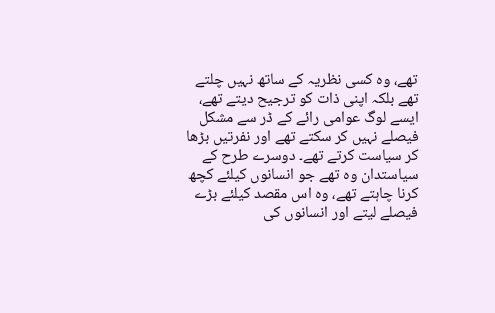تھے، وہ کسی نظریہ کے ساتھ نہیں چلتے تھے بلکہ اپنی ذات کو ترجیح دیتے تھے، ایسے لوگ عوامی رائے کے ڈر سے مشکل فیصلے نہیں کر سکتے تھے اور نفرتیں بڑھا کر سیاست کرتے تھے۔ دوسرے طرح کے سیاستدان وہ تھے جو انسانوں کیلئے کچھ کرنا چاہتے تھے، وہ اس مقصد کیلئے بڑے فیصلے لیتے اور انسانوں کی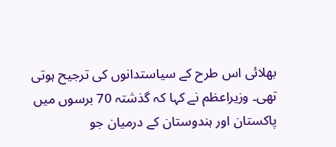بھلائی اس طرح کے سیاستدانوں کی ترجیح ہوتی تھی۔ وزیراعظم نے کہا کہ گذشتہ 70 برسوں میں پاکستان اور ہندوستان کے درمیان جو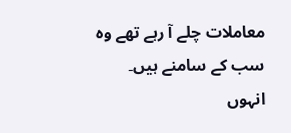معاملات چلے آ رہے تھے وہ سب کے سامنے ہیں۔ انہوں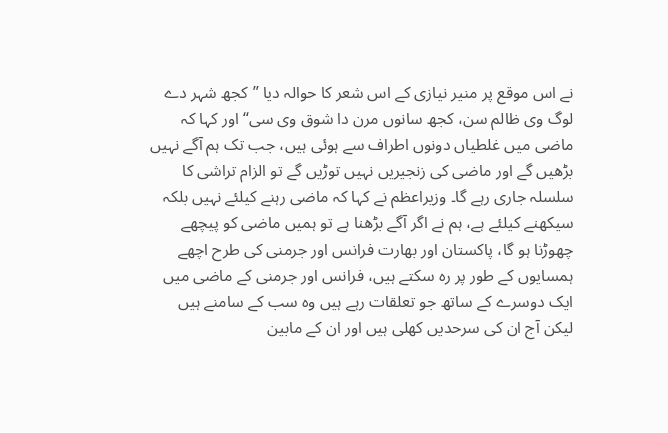نے اس موقع پر منیر نیازی کے اس شعر کا حوالہ دیا ”کجھ شہر دے لوگ وی ظالم سن، کجھ سانوں مرن دا شوق وی سی“ اور کہا کہ ماضی میں غلطیاں دونوں اطراف سے ہوئی ہیں، جب تک ہم آگے نہیں بڑھیں گے اور ماضی کی زنجیریں نہیں توڑیں گے تو الزام تراشی کا سلسلہ جاری رہے گا۔ وزیراعظم نے کہا کہ ماضی رہنے کیلئے نہیں بلکہ سیکھنے کیلئے ہے، ہم نے اگر آگے بڑھنا ہے تو ہمیں ماضی کو پیچھے چھوڑنا ہو گا، پاکستان اور بھارت فرانس اور جرمنی کی طرح اچھے ہمسایوں کے طور پر رہ سکتے ہیں، فرانس اور جرمنی کے ماضی میں ایک دوسرے کے ساتھ جو تعلقات رہے ہیں وہ سب کے سامنے ہیں لیکن آج ان کی سرحدیں کھلی ہیں اور ان کے مابین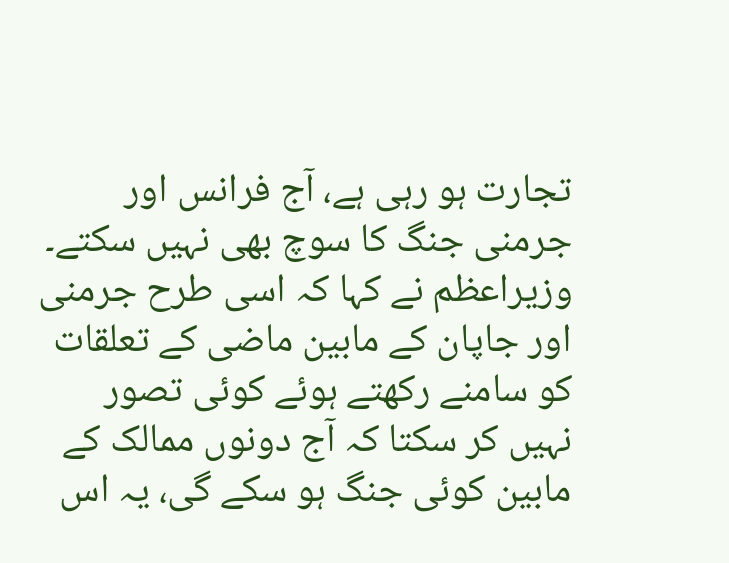تجارت ہو رہی ہے، آج فرانس اور جرمنی جنگ کا سوچ بھی نہیں سکتے۔ وزیراعظم نے کہا کہ اسی طرح جرمنی اور جاپان کے مابین ماضی کے تعلقات کو سامنے رکھتے ہوئے کوئی تصور نہیں کر سکتا کہ آج دونوں ممالک کے مابین کوئی جنگ ہو سکے گی، یہ اس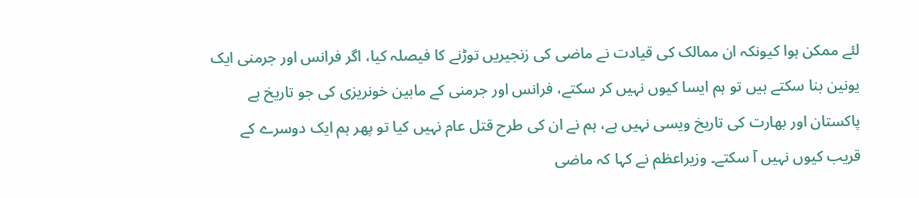لئے ممکن ہوا کیونکہ ان ممالک کی قیادت نے ماضی کی زنجیریں توڑنے کا فیصلہ کیا، اگر فرانس اور جرمنی ایک یونین بنا سکتے ہیں تو ہم ایسا کیوں نہیں کر سکتے، فرانس اور جرمنی کے مابین خونریزی کی جو تاریخ ہے پاکستان اور بھارت کی تاریخ ویسی نہیں ہے، ہم نے ان کی طرح قتل عام نہیں کیا تو پھر ہم ایک دوسرے کے قریب کیوں نہیں آ سکتے۔ وزیراعظم نے کہا کہ ماضی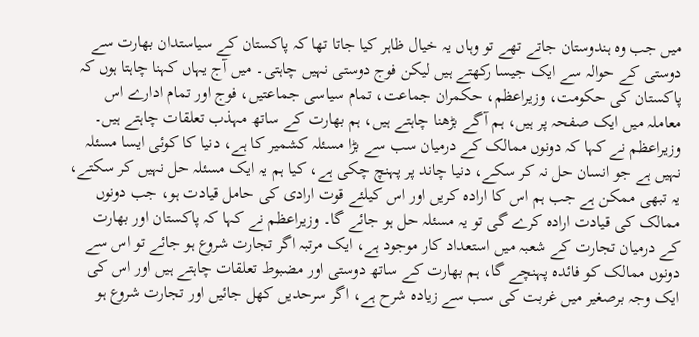میں جب وہ ہندوستان جاتے تھے تو وہاں یہ خیال ظاہر کیا جاتا تھا کہ پاکستان کے سیاستدان بھارت سے دوستی کے حوالہ سے ایک جیسا رکھتے ہیں لیکن فوج دوستی نہیں چاہتی۔ میں آج یہاں کہنا چاہتا ہوں کہ پاکستان کی حکومت، وزیراعظم، حکمران جماعت، تمام سیاسی جماعتیں، فوج اور تمام ادارے اس معاملہ میں ایک صفحہ پر ہیں، ہم آگے بڑھنا چاہتے ہیں، ہم بھارت کے ساتھ مہذب تعلقات چاہتے ہیں۔ وزیراعظم نے کہا کہ دونوں ممالک کے درمیان سب سے بڑا مسئلہ کشمیر کا ہے، دنیا کا کوئی ایسا مسئلہ نہیں ہے جو انسان حل نہ کر سکے، دنیا چاند پر پہنچ چکی ہے، کیا ہم یہ ایک مسئلہ حل نہیں کر سکتے، یہ تبھی ممکن ہے جب ہم اس کا ارادہ کریں اور اس کیلئے قوت ارادی کی حامل قیادت ہو، جب دونوں ممالک کی قیادت ارادہ کرے گی تو یہ مسئلہ حل ہو جائے گا۔ وزیراعظم نے کہا کہ پاکستان اور بھارت کے درمیان تجارت کے شعبہ میں استعداد کار موجود ہے، ایک مرتبہ اگر تجارت شروع ہو جائے تو اس سے دونوں ممالک کو فائدہ پہنچے گا، ہم بھارت کے ساتھ دوستی اور مضبوط تعلقات چاہتے ہیں اور اس کی ایک وجہ برصغیر میں غربت کی سب سے زیادہ شرح ہے، اگر سرحدیں کھل جائیں اور تجارت شروع ہو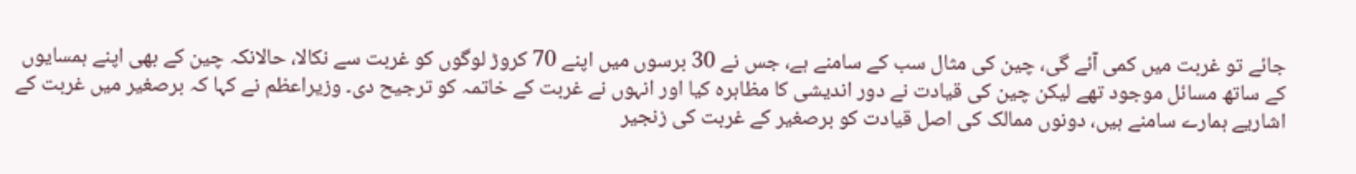جائے تو غربت میں کمی آئے گی، چین کی مثال سب کے سامنے ہے، جس نے 30 برسوں میں اپنے 70 کروڑ لوگوں کو غربت سے نکالا، حالانکہ چین کے بھی اپنے ہمسایوں کے ساتھ مسائل موجود تھے لیکن چین کی قیادت نے دور اندیشی کا مظاہرہ کیا اور انہوں نے غربت کے خاتمہ کو ترجیح دی۔ وزیراعظم نے کہا کہ برصغیر میں غربت کے اشاریے ہمارے سامنے ہیں، دونوں ممالک کی اصل قیادت کو برصغیر کے غربت کی زنجیر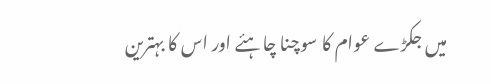میں جکڑے عوام کا سوچنا چاہئے اور اس کا بہترین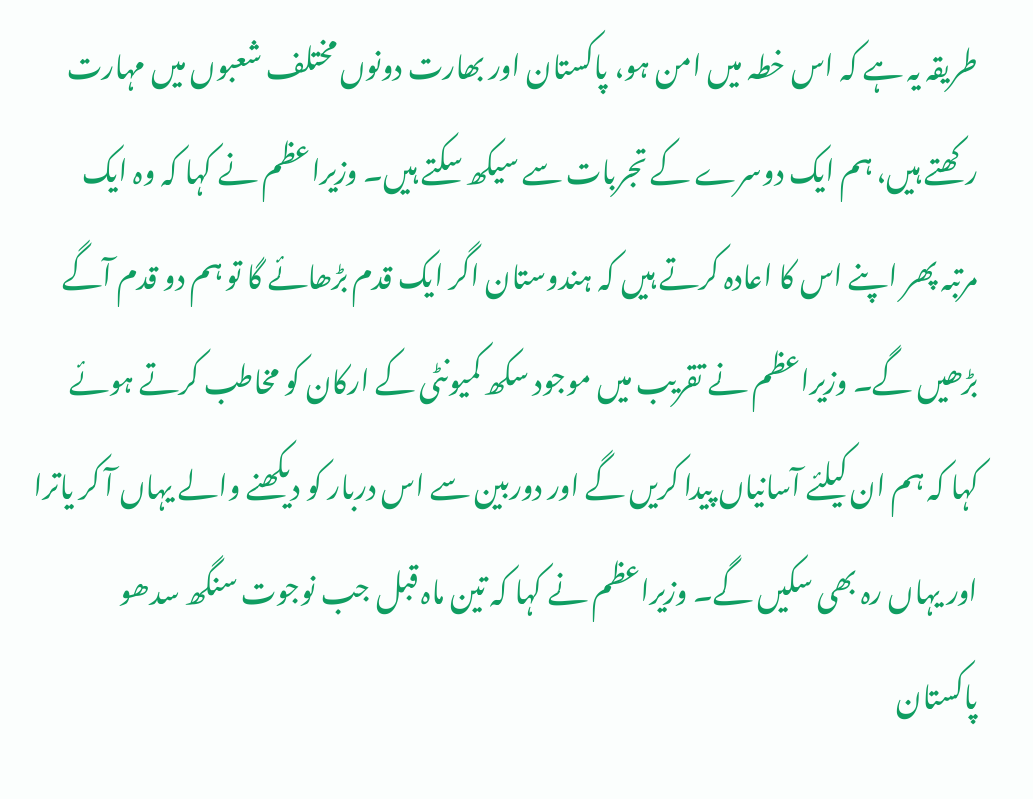طریقہ یہ ہے کہ اس خطہ میں امن ہو، پاکستان اور بھارت دونوں مختلف شعبوں میں مہارت رکھتے ہیں، ہم ایک دوسرے کے تجربات سے سیکھ سکتے ہیں۔ وزیراعظم نے کہا کہ وہ ایک مرتبہ پھر اپنے اس کا اعادہ کرتے ہیں کہ ہندوستان اگر ایک قدم بڑھائے گا تو ہم دو قدم آگے بڑھیں گے۔ وزیراعظم نے تقریب میں موجود سکھ کمیونٹی کے ارکان کو مخاطب کرتے ہوئے کہا کہ ہم ان کیلئے آسانیاں پیدا کریں گے اور دوربین سے اس دربار کو دیکھنے والے یہاں آ کر یاترا اور یہاں رہ بھی سکیں گے۔ وزیراعظم نے کہا کہ تین ماہ قبل جب نوجوت سنگھ سدھو پاکستان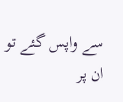سے واپس گئے تو ان پر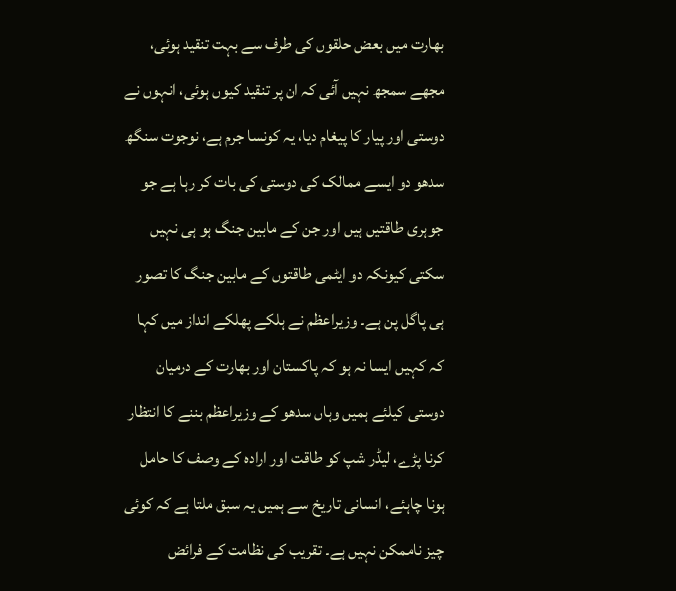بھارت میں بعض حلقوں کی طرف سے بہت تنقید ہوئی، مجھے سمجھ نہیں آئی کہ ان پر تنقید کیوں ہوئی، انہوں نے دوستی اور پیار کا پیغام دیا، یہ کونسا جرم ہے، نوجوت سنگھ سدھو دو ایسے ممالک کی دوستی کی بات کر رہا ہے جو جوہری طاقتیں ہیں اور جن کے مابین جنگ ہو ہی نہیں سکتی کیونکہ دو ایٹمی طاقتوں کے مابین جنگ کا تصور ہی پاگل پن ہے۔ وزیراعظم نے ہلکے پھلکے انداز میں کہا کہ کہیں ایسا نہ ہو کہ پاکستان اور بھارت کے درمیان دوستی کیلئے ہمیں وہاں سدھو کے وزیراعظم بننے کا انتظار کرنا پڑے، لیڈر شپ کو طاقت اور ارادہ کے وصف کا حامل ہونا چاہئے، انسانی تاریخ سے ہمیں یہ سبق ملتا ہے کہ کوئی چیز ناممکن نہیں ہے۔ تقریب کی نظامت کے فرائض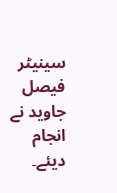سینیٹر فیصل جاوید نے انجام دیئے۔